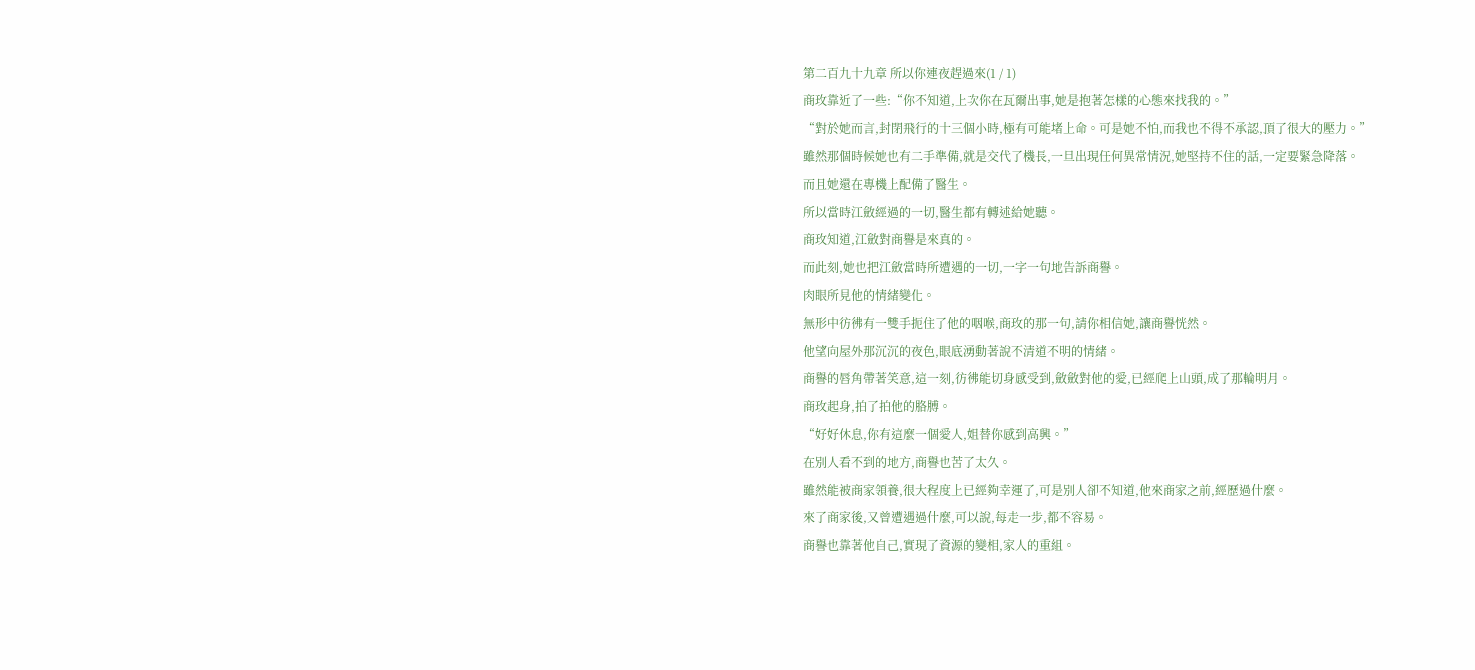第二百九十九章 所以你連夜趕過來(1 / 1)
商玫靠近了一些:“你不知道,上次你在瓦爾出事,她是抱著怎樣的心態來找我的。”
“對於她而言,封閉飛行的十三個小時,極有可能堵上命。可是她不怕,而我也不得不承認,頂了很大的壓力。”
雖然那個時候她也有二手準備,就是交代了機長,一旦出現任何異常情況,她堅持不住的話,一定要緊急降落。
而且她還在專機上配備了醫生。
所以當時江斂經過的一切,醫生都有轉述給她聽。
商玫知道,江斂對商譽是來真的。
而此刻,她也把江斂當時所遭遇的一切,一字一句地告訴商譽。
肉眼所見他的情緒變化。
無形中彷彿有一雙手扼住了他的咽喉,商玫的那一句,請你相信她,讓商譽恍然。
他望向屋外那沉沉的夜色,眼底湧動著說不清道不明的情緒。
商譽的唇角帶著笑意,這一刻,彷彿能切身感受到,斂斂對他的愛,已經爬上山頭,成了那輪明月。
商玫起身,拍了拍他的胳膊。
“好好休息,你有這麼一個愛人,姐替你感到高興。”
在別人看不到的地方,商譽也苦了太久。
雖然能被商家領養,很大程度上已經夠幸運了,可是別人卻不知道,他來商家之前,經歷過什麼。
來了商家後,又曾遭遇過什麼,可以說,每走一步,都不容易。
商譽也靠著他自己,實現了資源的變相,家人的重組。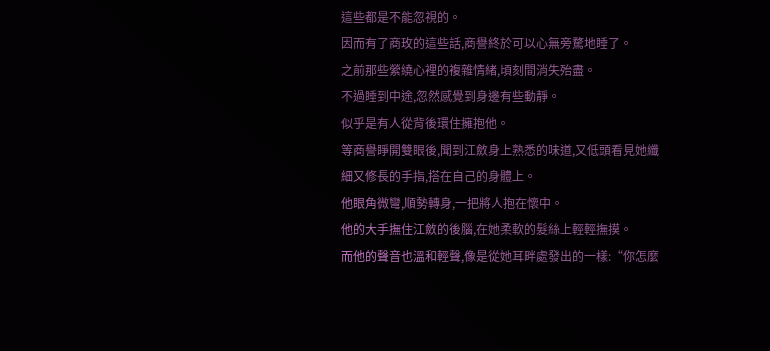這些都是不能忽視的。
因而有了商玫的這些話,商譽終於可以心無旁騖地睡了。
之前那些縈繞心裡的複雜情緒,頃刻間消失殆盡。
不過睡到中途,忽然感覺到身邊有些動靜。
似乎是有人從背後環住擁抱他。
等商譽睜開雙眼後,聞到江斂身上熟悉的味道,又低頭看見她纖細又修長的手指,搭在自己的身體上。
他眼角微彎,順勢轉身,一把將人抱在懷中。
他的大手撫住江斂的後腦,在她柔軟的髮絲上輕輕撫摸。
而他的聲音也溫和輕聲,像是從她耳畔處發出的一樣:“你怎麼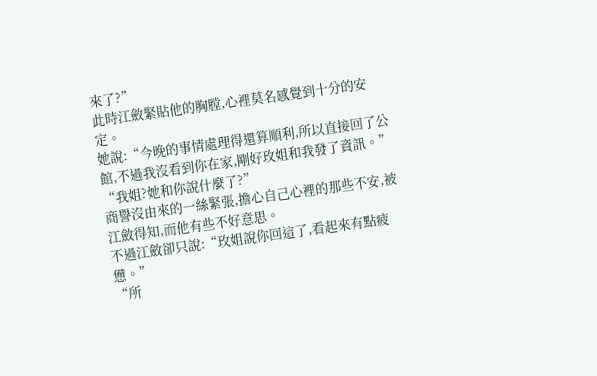來了?”
此時江斂緊貼他的胸膛,心裡莫名感覺到十分的安定。
她說:“今晚的事情處理得還算順利,所以直接回了公館,不過我沒看到你在家,剛好玫姐和我發了資訊。”
“我姐?她和你說什麼了?”
商譽沒由來的一絲緊張,擔心自己心裡的那些不安,被江斂得知,而他有些不好意思。
不過江斂卻只說:“玫姐說你回這了,看起來有點疲憊。”
“所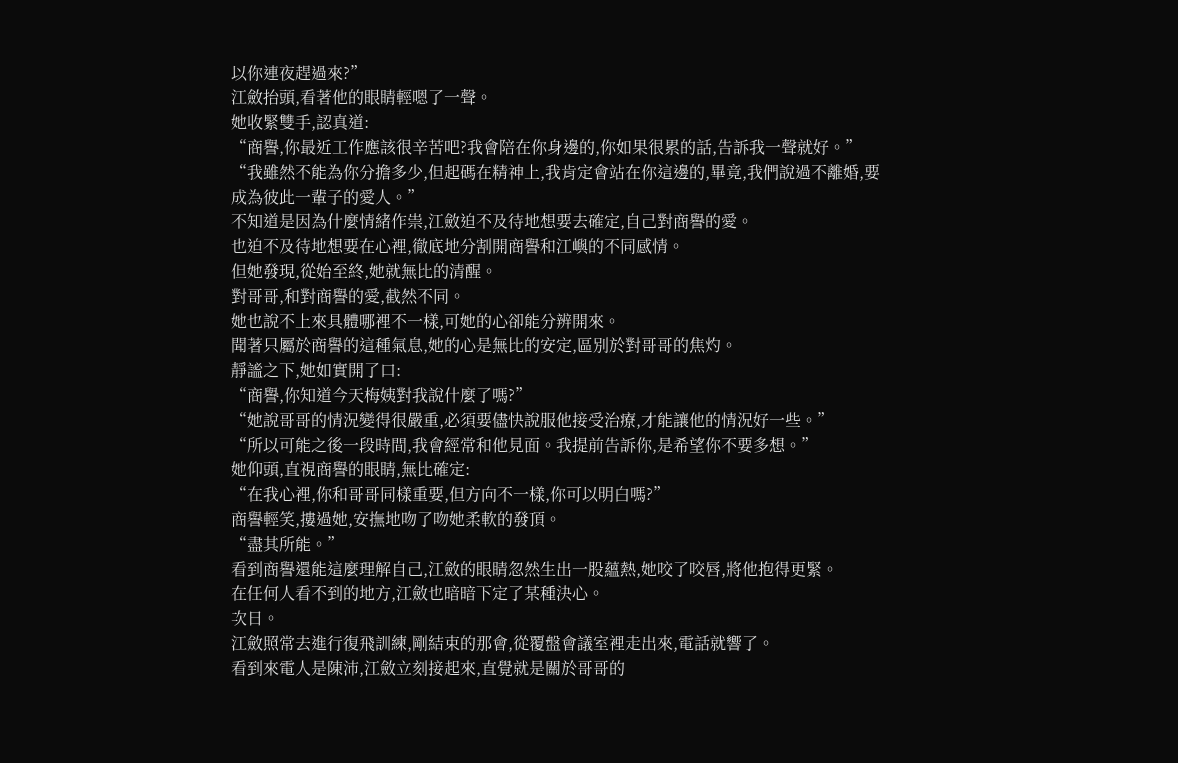以你連夜趕過來?”
江斂抬頭,看著他的眼睛輕嗯了一聲。
她收緊雙手,認真道:
“商譽,你最近工作應該很辛苦吧?我會陪在你身邊的,你如果很累的話,告訴我一聲就好。”
“我雖然不能為你分擔多少,但起碼在精神上,我肯定會站在你這邊的,畢竟,我們說過不離婚,要成為彼此一輩子的愛人。”
不知道是因為什麼情緒作祟,江斂迫不及待地想要去確定,自己對商譽的愛。
也迫不及待地想要在心裡,徹底地分割開商譽和江嶼的不同感情。
但她發現,從始至終,她就無比的清醒。
對哥哥,和對商譽的愛,截然不同。
她也說不上來具體哪裡不一樣,可她的心卻能分辨開來。
聞著只屬於商譽的這種氣息,她的心是無比的安定,區別於對哥哥的焦灼。
靜謐之下,她如實開了口:
“商譽,你知道今天梅姨對我說什麼了嗎?”
“她說哥哥的情況變得很嚴重,必須要儘快說服他接受治療,才能讓他的情況好一些。”
“所以可能之後一段時間,我會經常和他見面。我提前告訴你,是希望你不要多想。”
她仰頭,直視商譽的眼睛,無比確定:
“在我心裡,你和哥哥同樣重要,但方向不一樣,你可以明白嗎?”
商譽輕笑,摟過她,安撫地吻了吻她柔軟的發頂。
“盡其所能。”
看到商譽還能這麼理解自己,江斂的眼睛忽然生出一股蘊熱,她咬了咬唇,將他抱得更緊。
在任何人看不到的地方,江斂也暗暗下定了某種決心。
次日。
江斂照常去進行復飛訓練,剛結束的那會,從覆盤會議室裡走出來,電話就響了。
看到來電人是陳沛,江斂立刻接起來,直覺就是關於哥哥的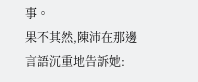事。
果不其然,陳沛在那邊言語沉重地告訴她: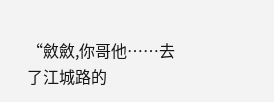“斂斂,你哥他……去了江城路的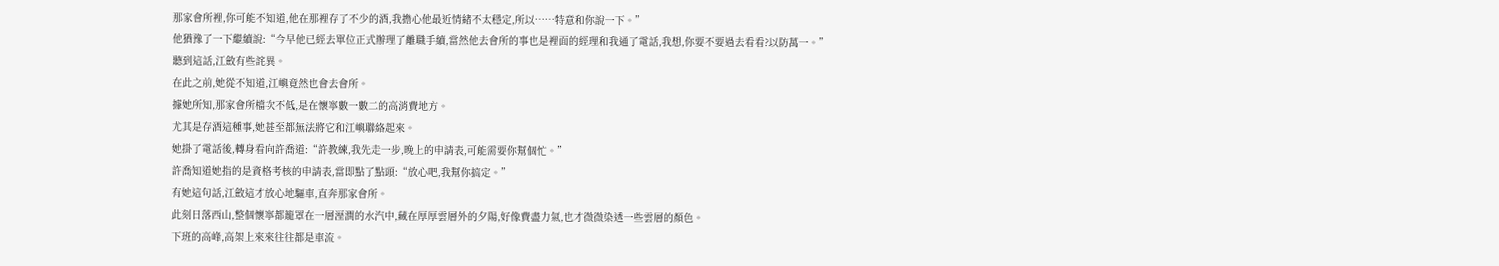那家會所裡,你可能不知道,他在那裡存了不少的酒,我擔心他最近情緒不太穩定,所以……特意和你說一下。”
他猶豫了一下繼續說:“今早他已經去單位正式辦理了離職手續,當然他去會所的事也是裡面的經理和我通了電話,我想,你要不要過去看看?以防萬一。”
聽到這話,江斂有些詫異。
在此之前,她從不知道,江嶼竟然也會去會所。
據她所知,那家會所檔次不低,是在懷寧數一數二的高消費地方。
尤其是存酒這種事,她甚至都無法將它和江嶼聯絡起來。
她掛了電話後,轉身看向許喬道:“許教練,我先走一步,晚上的申請表,可能需要你幫個忙。”
許喬知道她指的是資格考核的申請表,當即點了點頭:“放心吧,我幫你搞定。”
有她這句話,江斂這才放心地驅車,直奔那家會所。
此刻日落西山,整個懷寧都籠罩在一層溼潤的水汽中,藏在厚厚雲層外的夕陽,好像費盡力氣,也才微微染透一些雲層的顏色。
下班的高峰,高架上來來往往都是車流。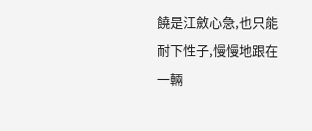饒是江斂心急,也只能耐下性子,慢慢地跟在一輛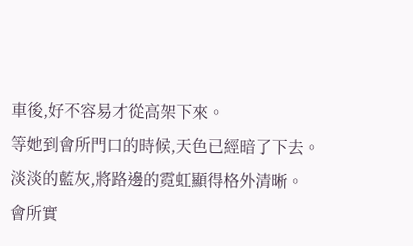車後,好不容易才從高架下來。
等她到會所門口的時候,天色已經暗了下去。
淡淡的藍灰,將路邊的霓虹顯得格外清晰。
會所實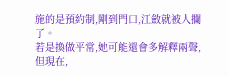施的是預約制,剛到門口,江斂就被人攔了。
若是換做平常,她可能還會多解釋兩聲,但現在,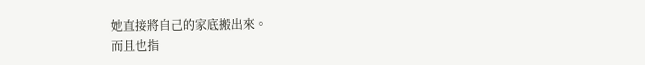她直接將自己的家底搬出來。
而且也指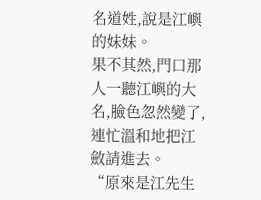名道姓,說是江嶼的妹妹。
果不其然,門口那人一聽江嶼的大名,臉色忽然變了,連忙溫和地把江斂請進去。
“原來是江先生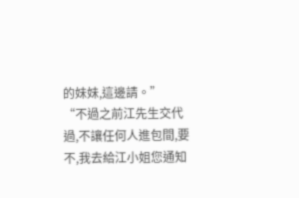的妹妹,這邊請。”
“不過之前江先生交代過,不讓任何人進包間,要不,我去給江小姐您通知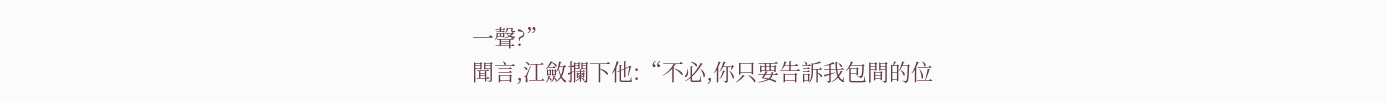一聲?”
聞言,江斂攔下他:“不必,你只要告訴我包間的位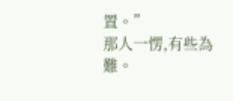置。”
那人一愣,有些為難。